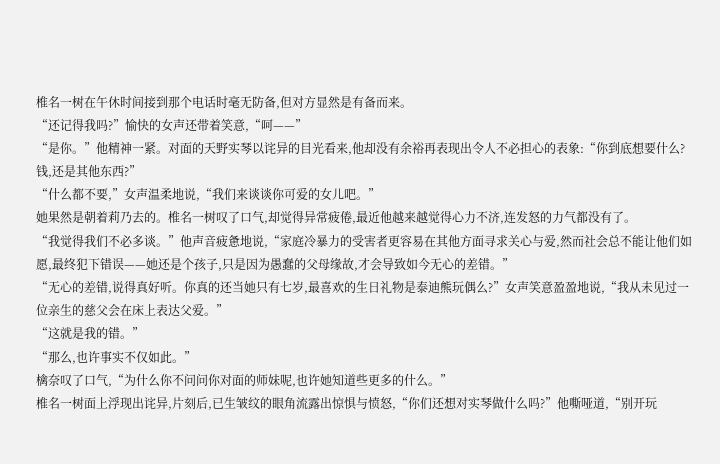椎名一树在午休时间接到那个电话时毫无防备,但对方显然是有备而来。
“还记得我吗?”愉快的女声还带着笑意,“呵——”
“是你。”他精神一紧。对面的天野实琴以诧异的目光看来,他却没有余裕再表现出令人不必担心的表象:“你到底想要什么?钱,还是其他东西?”
“什么都不要,”女声温柔地说,“我们来谈谈你可爱的女儿吧。”
她果然是朝着莉乃去的。椎名一树叹了口气,却觉得异常疲倦,最近他越来越觉得心力不济,连发怒的力气都没有了。
“我觉得我们不必多谈。”他声音疲惫地说,“家庭冷暴力的受害者更容易在其他方面寻求关心与爱,然而社会总不能让他们如愿,最终犯下错误——她还是个孩子,只是因为愚蠢的父母缘故,才会导致如今无心的差错。”
“无心的差错,说得真好听。你真的还当她只有七岁,最喜欢的生日礼物是泰迪熊玩偶么?”女声笑意盈盈地说,“我从未见过一位亲生的慈父会在床上表达父爱。”
“这就是我的错。”
“那么,也许事实不仅如此。”
檎奈叹了口气,“为什么你不问问你对面的师妹呢,也许她知道些更多的什么。”
椎名一树面上浮现出诧异,片刻后,已生皱纹的眼角流露出惊惧与愤怒,“你们还想对实琴做什么吗?”他嘶哑道,“别开玩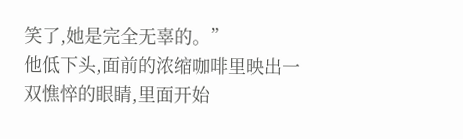笑了,她是完全无辜的。”
他低下头,面前的浓缩咖啡里映出一双憔悴的眼睛,里面开始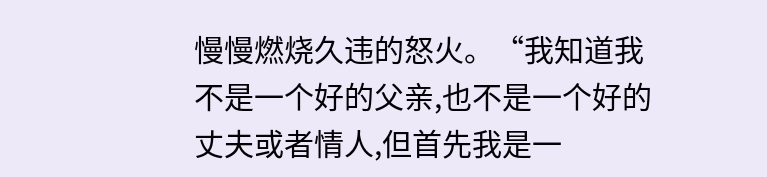慢慢燃烧久违的怒火。“我知道我不是一个好的父亲,也不是一个好的丈夫或者情人,但首先我是一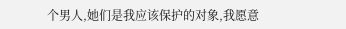个男人,她们是我应该保护的对象,我愿意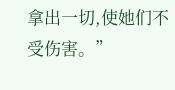拿出一切,使她们不受伤害。”